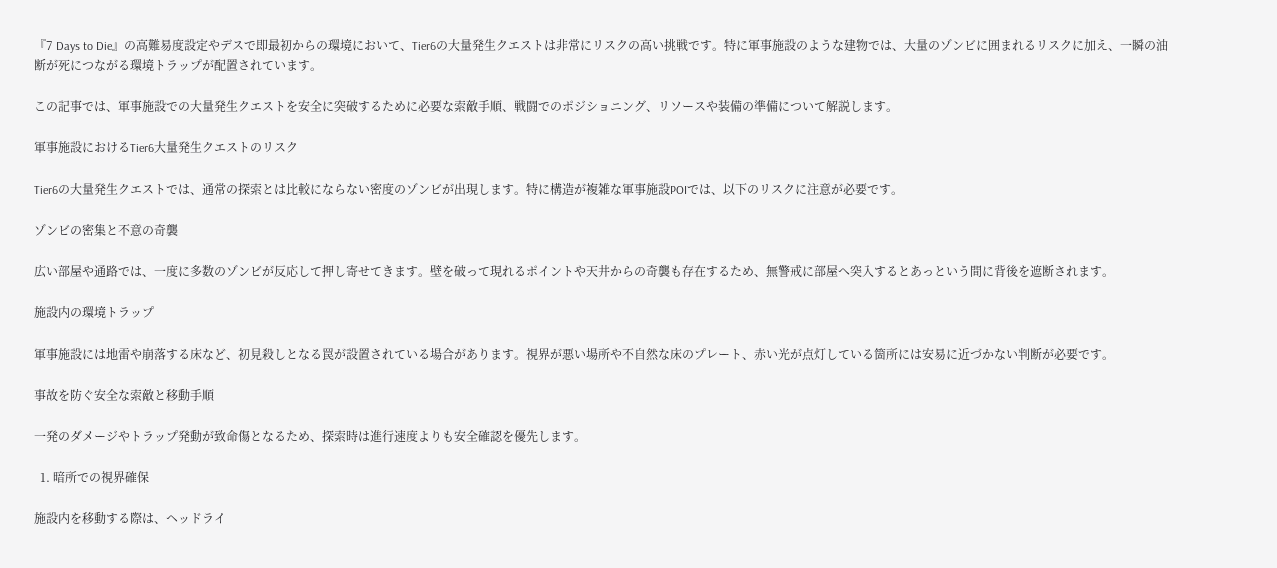『7 Days to Die』の高難易度設定やデスで即最初からの環境において、Tier6の大量発生クエストは非常にリスクの高い挑戦です。特に軍事施設のような建物では、大量のゾンビに囲まれるリスクに加え、一瞬の油断が死につながる環境トラップが配置されています。

この記事では、軍事施設での大量発生クエストを安全に突破するために必要な索敵手順、戦闘でのポジショニング、リソースや装備の準備について解説します。

軍事施設におけるTier6大量発生クエストのリスク

Tier6の大量発生クエストでは、通常の探索とは比較にならない密度のゾンビが出現します。特に構造が複雑な軍事施設POIでは、以下のリスクに注意が必要です。

ゾンビの密集と不意の奇襲

広い部屋や通路では、一度に多数のゾンビが反応して押し寄せてきます。壁を破って現れるポイントや天井からの奇襲も存在するため、無警戒に部屋へ突入するとあっという間に背後を遮断されます。

施設内の環境トラップ

軍事施設には地雷や崩落する床など、初見殺しとなる罠が設置されている場合があります。視界が悪い場所や不自然な床のプレート、赤い光が点灯している箇所には安易に近づかない判断が必要です。

事故を防ぐ安全な索敵と移動手順

一発のダメージやトラップ発動が致命傷となるため、探索時は進行速度よりも安全確認を優先します。

  1. 暗所での視界確保

施設内を移動する際は、ヘッドライ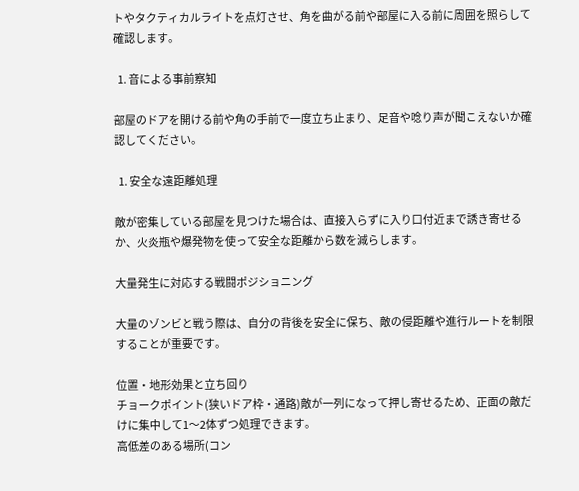トやタクティカルライトを点灯させ、角を曲がる前や部屋に入る前に周囲を照らして確認します。

  1. 音による事前察知

部屋のドアを開ける前や角の手前で一度立ち止まり、足音や唸り声が聞こえないか確認してください。

  1. 安全な遠距離処理

敵が密集している部屋を見つけた場合は、直接入らずに入り口付近まで誘き寄せるか、火炎瓶や爆発物を使って安全な距離から数を減らします。

大量発生に対応する戦闘ポジショニング

大量のゾンビと戦う際は、自分の背後を安全に保ち、敵の侵距離や進行ルートを制限することが重要です。

位置・地形効果と立ち回り
チョークポイント(狭いドア枠・通路)敵が一列になって押し寄せるため、正面の敵だけに集中して1〜2体ずつ処理できます。
高低差のある場所(コン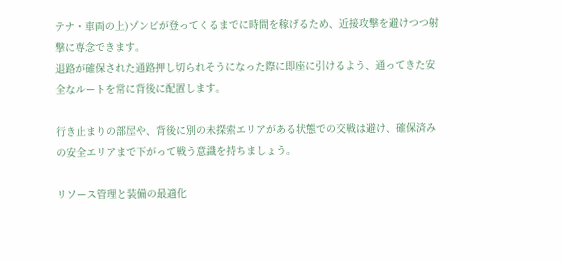テナ・車両の上)ゾンビが登ってくるまでに時間を稼げるため、近接攻撃を避けつつ射撃に専念できます。
退路が確保された通路押し切られそうになった際に即座に引けるよう、通ってきた安全なルートを常に背後に配置します。

行き止まりの部屋や、背後に別の未探索エリアがある状態での交戦は避け、確保済みの安全エリアまで下がって戦う意識を持ちましょう。

リソース管理と装備の最適化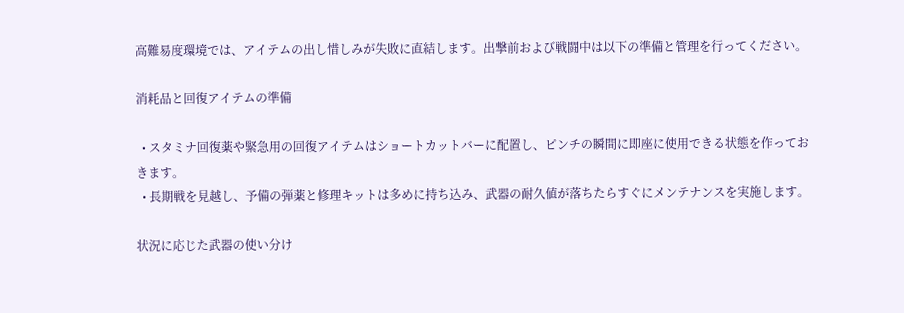高難易度環境では、アイテムの出し惜しみが失敗に直結します。出撃前および戦闘中は以下の準備と管理を行ってください。

消耗品と回復アイテムの準備

  • スタミナ回復薬や緊急用の回復アイテムはショートカットバーに配置し、ピンチの瞬間に即座に使用できる状態を作っておきます。
  • 長期戦を見越し、予備の弾薬と修理キットは多めに持ち込み、武器の耐久値が落ちたらすぐにメンテナンスを実施します。

状況に応じた武器の使い分け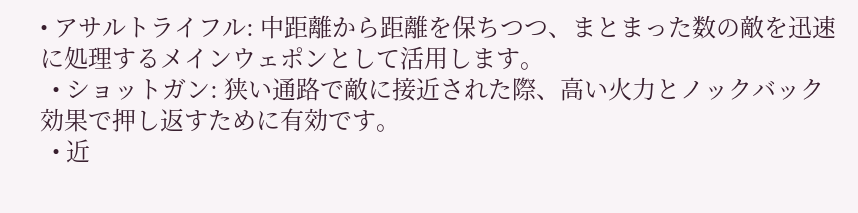• アサルトライフル: 中距離から距離を保ちつつ、まとまった数の敵を迅速に処理するメインウェポンとして活用します。
  • ショットガン: 狭い通路で敵に接近された際、高い火力とノックバック効果で押し返すために有効です。
  • 近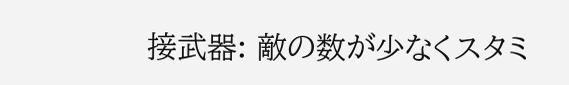接武器: 敵の数が少なくスタミ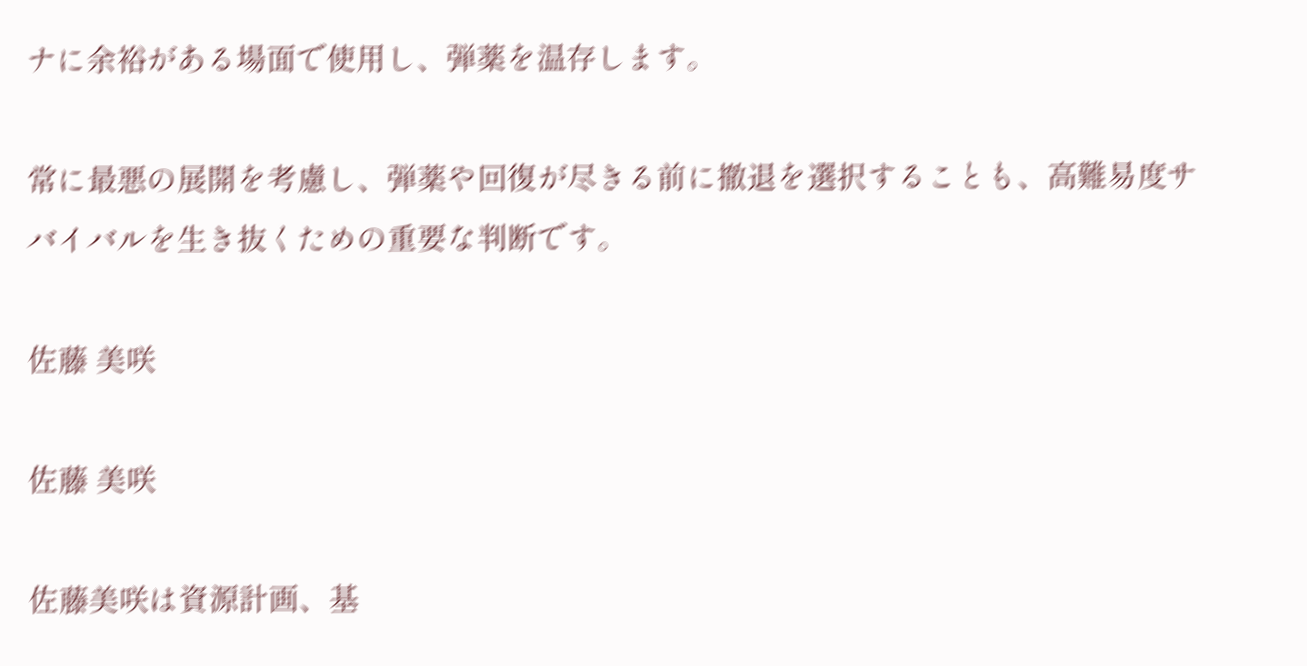ナに余裕がある場面で使用し、弾薬を温存します。

常に最悪の展開を考慮し、弾薬や回復が尽きる前に撤退を選択することも、高難易度サバイバルを生き抜くための重要な判断です。

佐藤 美咲

佐藤 美咲

佐藤美咲は資源計画、基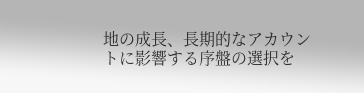地の成長、長期的なアカウントに影響する序盤の選択を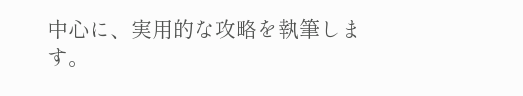中心に、実用的な攻略を執筆します。